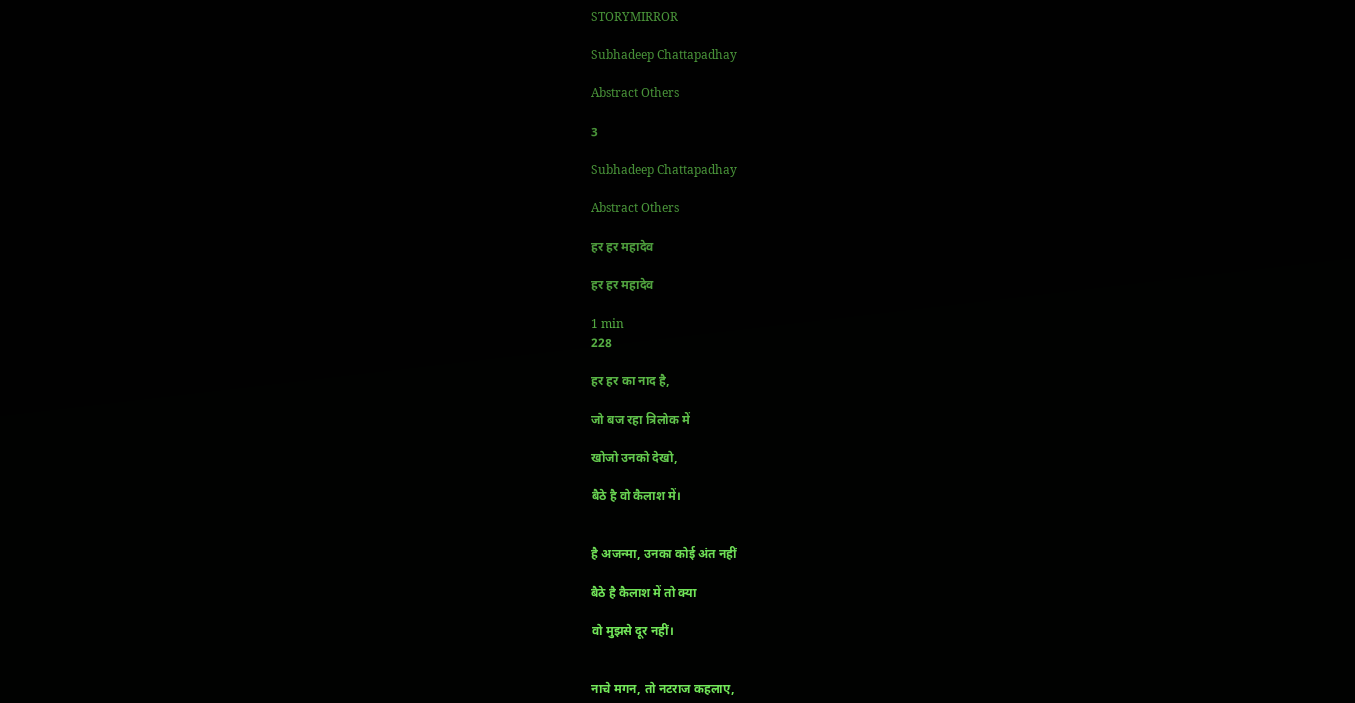STORYMIRROR

Subhadeep Chattapadhay

Abstract Others

3

Subhadeep Chattapadhay

Abstract Others

हर हर महादेव

हर हर महादेव

1 min
228

हर हर का नाद है,

जो बज रहा त्रिलोक में

खोजो उनको देखो,

बैठे है वो कैलाश में।


है अजन्मा, उनका कोई अंत नहीं

बैठे है कैलाश में तो क्या

वो मुझसे दूर नहीं।


नाचे मगन, तो नटराज कहलाए,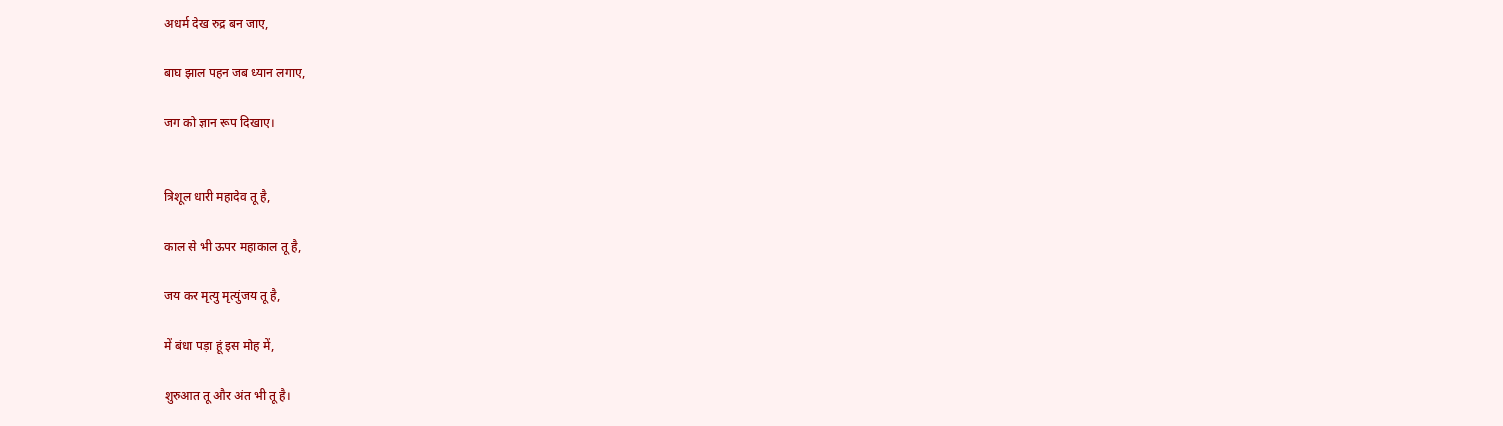अधर्म देख रुद्र बन जाए,

बाघ झाल पहन जब ध्यान लगाए,

जग को ज्ञान रूप दिखाए।


त्रिशूल धारी महादेव तू है,

काल से भी ऊपर महाकाल तू है,

जय कर मृत्यु मृत्युंजय तू है,

में बंधा पड़ा हूं इस मोह में,

शुरुआत तू और अंत भी तू है।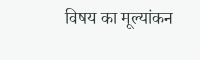विषय का मूल्यांकन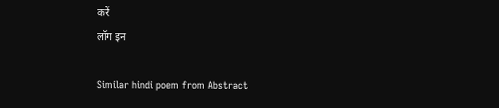करें
लॉग इन

Similar hindi poem from Abstract